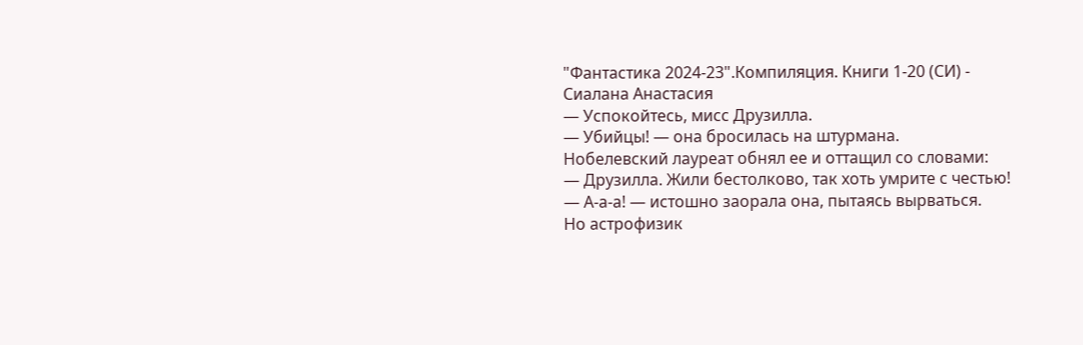"Фантастика 2024-23".Компиляция. Книги 1-20 (СИ) - Сиалана Анастасия
— Успокойтесь, мисс Друзилла.
— Убийцы! — она бросилась на штурмана.
Нобелевский лауреат обнял ее и оттащил со словами:
— Друзилла. Жили бестолково, так хоть умрите с честью!
— А-а-а! — истошно заорала она, пытаясь вырваться.
Но астрофизик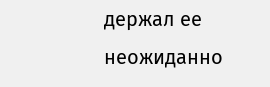держал ее неожиданно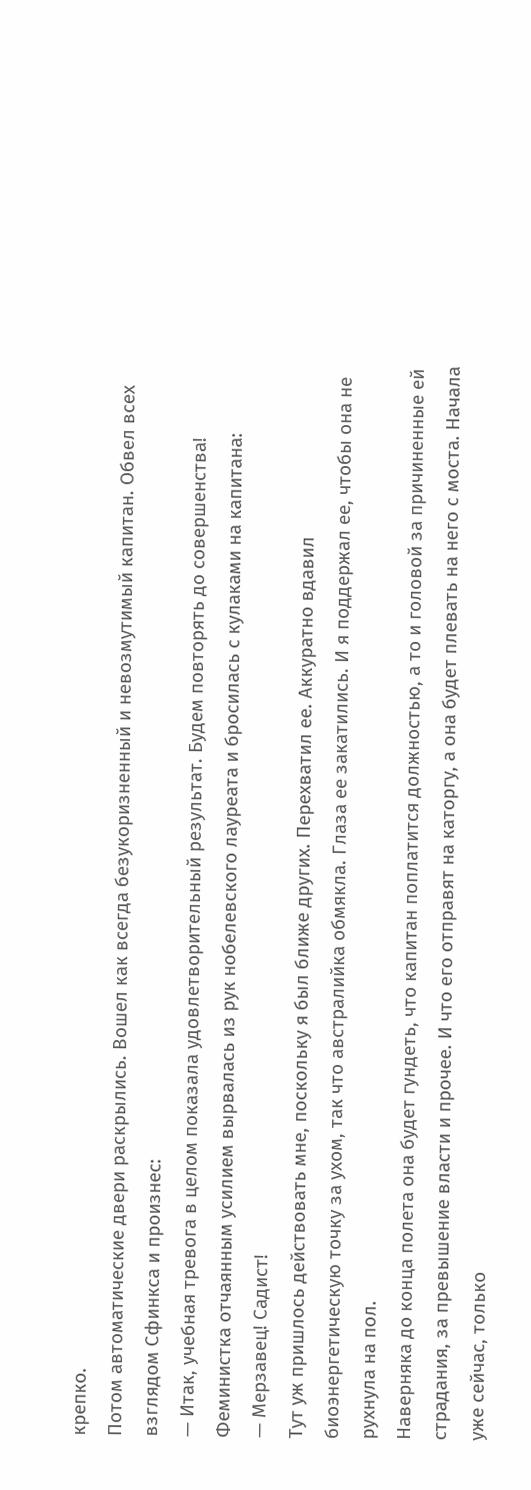крепко.
Потом автоматические двери раскрылись. Вошел как всегда безукоризненный и невозмутимый капитан. Обвел всех взглядом Сфинкса и произнес:
— Итак, учебная тревога в целом показала удовлетворительный результат. Будем повторять до совершенства!
Феминистка отчаянным усилием вырвалась из рук нобелевского лауреата и бросилась с кулаками на капитана:
— Мерзавец! Садист!
Тут уж пришлось действовать мне, поскольку я был ближе других. Перехватил ее. Аккуратно вдавил биоэнергетическую точку за ухом, так что австралийка обмякла. Глаза ее закатились. И я поддержал ее, чтобы она не рухнула на пол.
Наверняка до конца полета она будет гундеть, что капитан поплатится должностью, а то и головой за причиненные ей страдания, за превышение власти и прочее. И что его отправят на каторгу, а она будет плевать на него с моста. Начала уже сейчас, только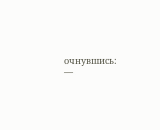очнувшись:
—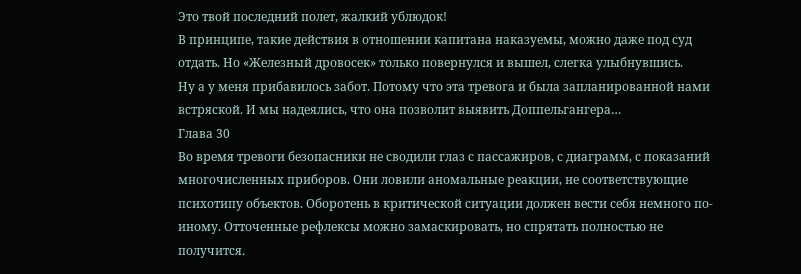Это твой последний полет, жалкий ублюдок!
В принципе, такие действия в отношении капитана наказуемы, можно даже под суд отдать. Но «Железный дровосек» только повернулся и вышел, слегка улыбнувшись.
Ну а у меня прибавилось забот. Потому что эта тревога и была запланированной нами встряской. И мы надеялись, что она позволит выявить Доппельгангера…
Глава 30
Во время тревоги безопасники не сводили глаз с пассажиров, с диаграмм, с показаний многочисленных приборов. Они ловили аномальные реакции, не соответствующие психотипу объектов. Оборотень в критической ситуации должен вести себя немного по-иному. Отточенные рефлексы можно замаскировать, но спрятать полностью не получится.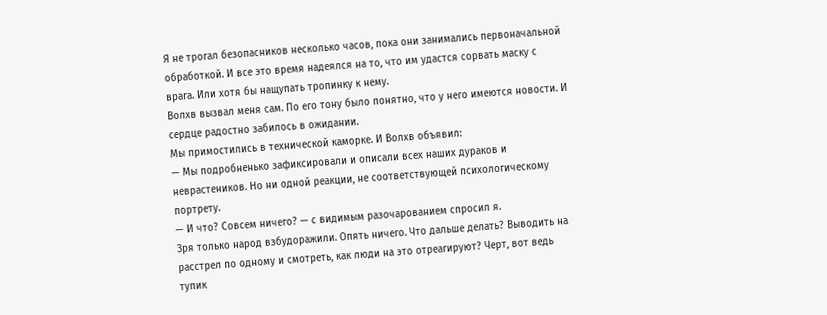Я не трогал безопасников несколько часов, пока они занимались первоначальной обработкой. И все это время надеялся на то, что им удастся сорвать маску с врага. Или хотя бы нащупать тропинку к нему.
Волхв вызвал меня сам. По его тону было понятно, что у него имеются новости. И сердце радостно забилось в ожидании.
Мы примостились в технической каморке. И Волхв объявил:
— Мы подробненько зафиксировали и описали всех наших дураков и неврастеников. Но ни одной реакции, не соответствующей психологическому портрету.
— И что? Совсем ничего? — с видимым разочарованием спросил я.
Зря только народ взбудоражили. Опять ничего. Что дальше делать? Выводить на расстрел по одному и смотреть, как люди на это отреагируют? Черт, вот ведь тупик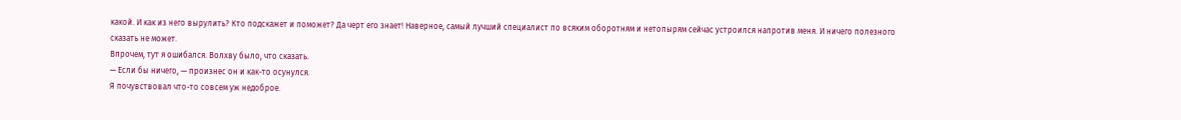какой. И как из него вырулить? Кто подскажет и поможет? Да черт его знает! Наверное, самый лучший специалист по всяким оборотням и нетопырям сейчас устроился напротив меня. И ничего полезного сказать не может.
Впрочем, тут я ошибался. Волхву было, что сказать.
— Если бы ничего, — произнес он и как-то осунулся.
Я почувствовал что-то совсем уж недоброе.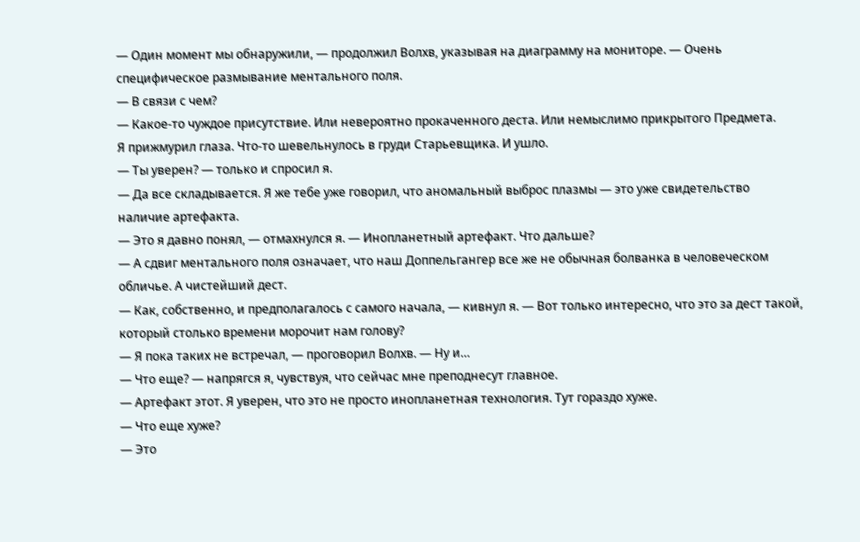— Один момент мы обнаружили, — продолжил Волхв, указывая на диаграмму на мониторе. — Очень специфическое размывание ментального поля.
— В связи с чем?
— Какое-то чуждое присутствие. Или невероятно прокаченного деста. Или немыслимо прикрытого Предмета.
Я прижмурил глаза. Что-то шевельнулось в груди Старьевщика. И ушло.
— Ты уверен? — только и спросил я.
— Да все складывается. Я же тебе уже говорил, что аномальный выброс плазмы — это уже свидетельство наличие артефакта.
— Это я давно понял, — отмахнулся я. — Инопланетный артефакт. Что дальше?
— А сдвиг ментального поля означает, что наш Доппельгангер все же не обычная болванка в человеческом обличье. А чистейший дест.
— Как, собственно, и предполагалось с самого начала, — кивнул я. — Вот только интересно, что это за дест такой, который столько времени морочит нам голову?
— Я пока таких не встречал, — проговорил Волхв. — Ну и…
— Что еще? — напрягся я, чувствуя, что сейчас мне преподнесут главное.
— Артефакт этот. Я уверен, что это не просто инопланетная технология. Тут гораздо хуже.
— Что еще хуже?
— Это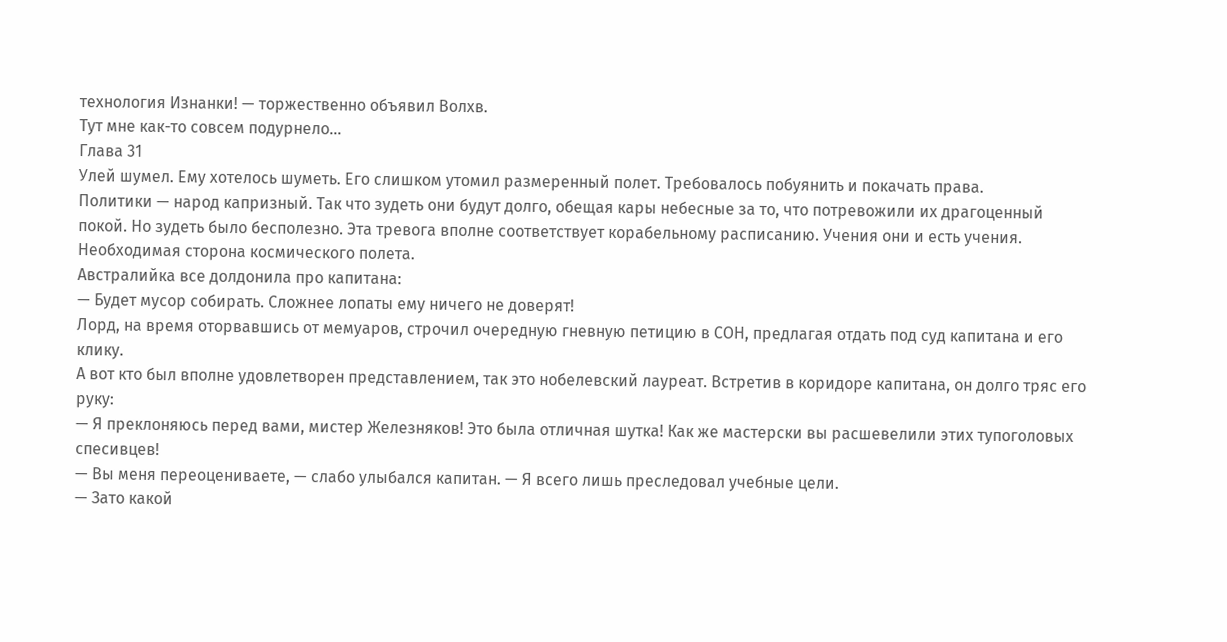технология Изнанки! — торжественно объявил Волхв.
Тут мне как-то совсем подурнело…
Глава 31
Улей шумел. Ему хотелось шуметь. Его слишком утомил размеренный полет. Требовалось побуянить и покачать права.
Политики — народ капризный. Так что зудеть они будут долго, обещая кары небесные за то, что потревожили их драгоценный покой. Но зудеть было бесполезно. Эта тревога вполне соответствует корабельному расписанию. Учения они и есть учения. Необходимая сторона космического полета.
Австралийка все долдонила про капитана:
— Будет мусор собирать. Сложнее лопаты ему ничего не доверят!
Лорд, на время оторвавшись от мемуаров, строчил очередную гневную петицию в СОН, предлагая отдать под суд капитана и его клику.
А вот кто был вполне удовлетворен представлением, так это нобелевский лауреат. Встретив в коридоре капитана, он долго тряс его руку:
— Я преклоняюсь перед вами, мистер Железняков! Это была отличная шутка! Как же мастерски вы расшевелили этих тупоголовых спесивцев!
— Вы меня переоцениваете, — слабо улыбался капитан. — Я всего лишь преследовал учебные цели.
— Зато какой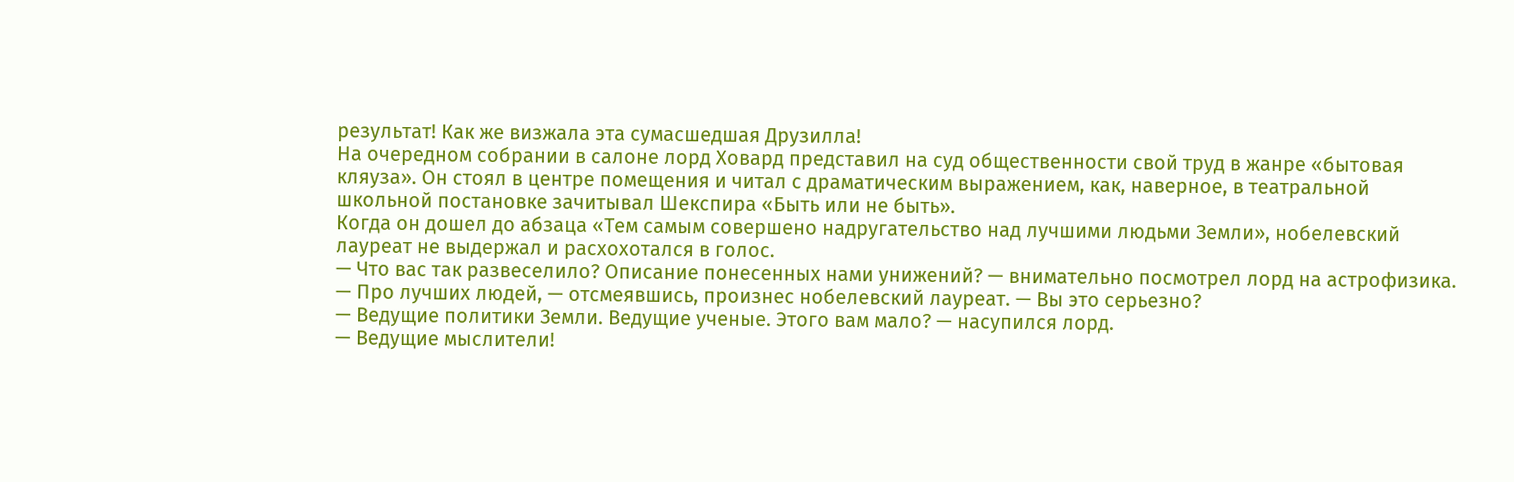результат! Как же визжала эта сумасшедшая Друзилла!
На очередном собрании в салоне лорд Ховард представил на суд общественности свой труд в жанре «бытовая кляуза». Он стоял в центре помещения и читал с драматическим выражением, как, наверное, в театральной школьной постановке зачитывал Шекспира «Быть или не быть».
Когда он дошел до абзаца «Тем самым совершено надругательство над лучшими людьми Земли», нобелевский лауреат не выдержал и расхохотался в голос.
— Что вас так развеселило? Описание понесенных нами унижений? — внимательно посмотрел лорд на астрофизика.
— Про лучших людей, — отсмеявшись, произнес нобелевский лауреат. — Вы это серьезно?
— Ведущие политики Земли. Ведущие ученые. Этого вам мало? — насупился лорд.
— Ведущие мыслители!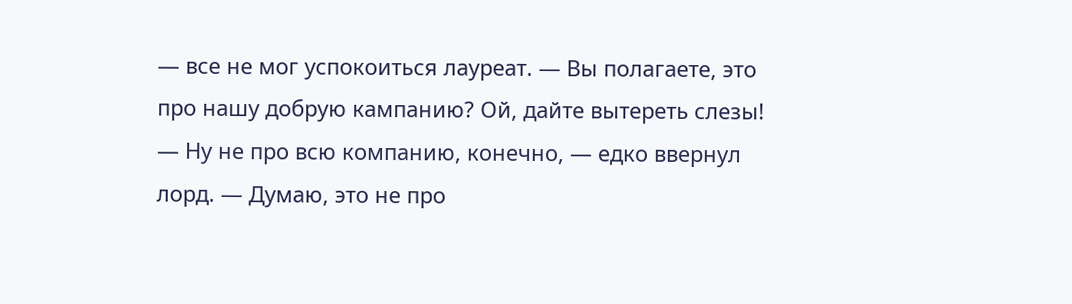— все не мог успокоиться лауреат. — Вы полагаете, это про нашу добрую кампанию? Ой, дайте вытереть слезы!
— Ну не про всю компанию, конечно, — едко ввернул лорд. — Думаю, это не про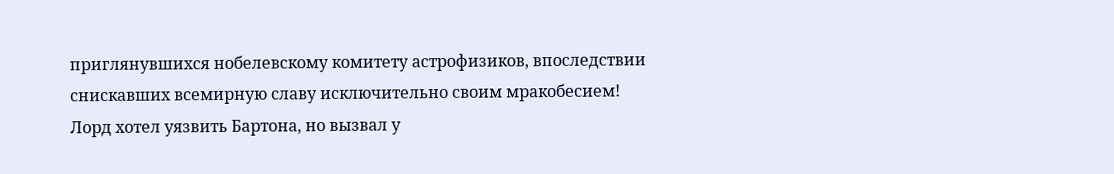приглянувшихся нобелевскому комитету астрофизиков, впоследствии снискавших всемирную славу исключительно своим мракобесием!
Лорд хотел уязвить Бартона, но вызвал у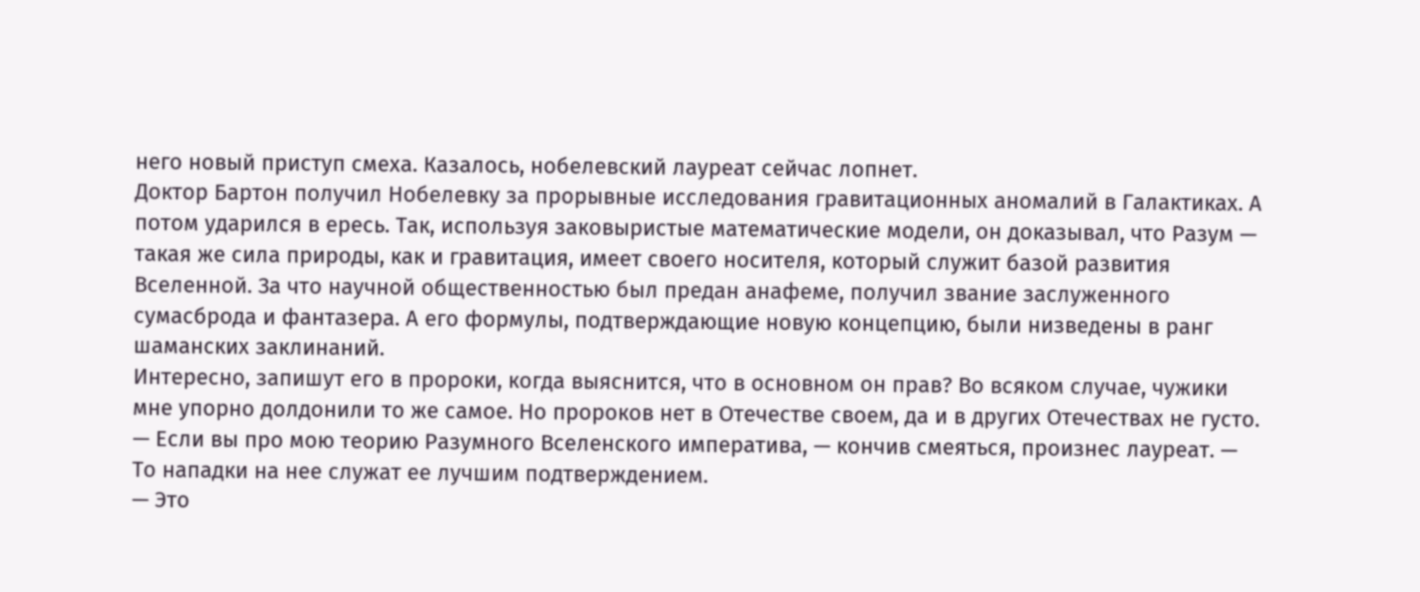него новый приступ смеха. Казалось, нобелевский лауреат сейчас лопнет.
Доктор Бартон получил Нобелевку за прорывные исследования гравитационных аномалий в Галактиках. А потом ударился в ересь. Так, используя заковыристые математические модели, он доказывал, что Разум — такая же сила природы, как и гравитация, имеет своего носителя, который служит базой развития Вселенной. За что научной общественностью был предан анафеме, получил звание заслуженного сумасброда и фантазера. А его формулы, подтверждающие новую концепцию, были низведены в ранг шаманских заклинаний.
Интересно, запишут его в пророки, когда выяснится, что в основном он прав? Во всяком случае, чужики мне упорно долдонили то же самое. Но пророков нет в Отечестве своем, да и в других Отечествах не густо.
— Если вы про мою теорию Разумного Вселенского императива, — кончив смеяться, произнес лауреат. — То нападки на нее служат ее лучшим подтверждением.
— Это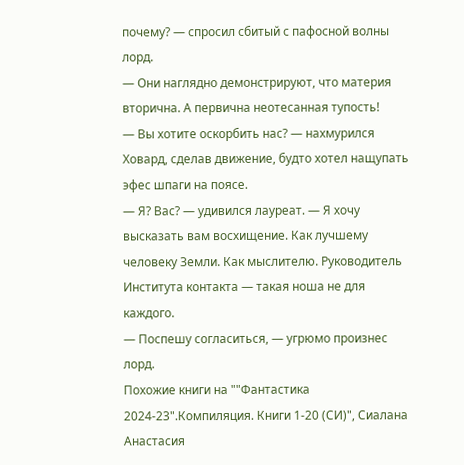почему? — спросил сбитый с пафосной волны лорд.
— Они наглядно демонстрируют, что материя вторична. А первична неотесанная тупость!
— Вы хотите оскорбить нас? — нахмурился Ховард, сделав движение, будто хотел нащупать эфес шпаги на поясе.
— Я? Вас? — удивился лауреат. — Я хочу высказать вам восхищение. Как лучшему человеку Земли. Как мыслителю. Руководитель Института контакта — такая ноша не для каждого.
— Поспешу согласиться, — угрюмо произнес лорд.
Похожие книги на ""Фантастика 2024-23".Компиляция. Книги 1-20 (СИ)", Сиалана Анастасия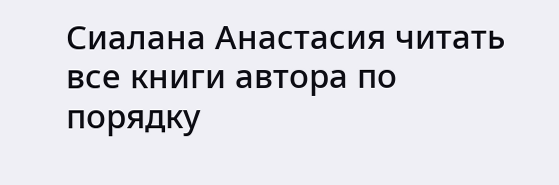Сиалана Анастасия читать все книги автора по порядку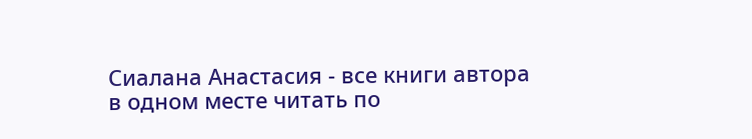Сиалана Анастасия - все книги автора в одном месте читать по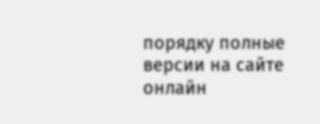порядку полные версии на сайте онлайн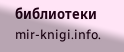библиотеки mir-knigi.info.